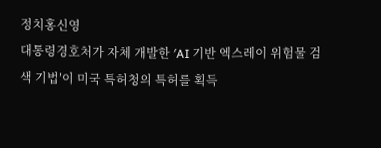정치홍신영
대통령경호처가 자체 개발한 ′AI 기반 엑스레이 위험물 검색 기법′이 미국 특허청의 특허를 획득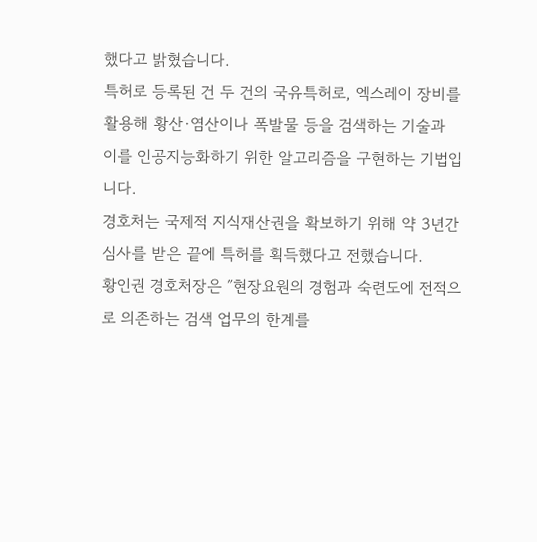했다고 밝혔습니다.
특허로 등록된 건 두 건의 국유특허로, 엑스레이 장비를 활용해 황산·염산이나 폭발물 등을 검색하는 기술과 이를 인공지능화하기 위한 알고리즘을 구현하는 기법입니다.
경호처는 국제적 지식재산권을 확보하기 위해 약 3년간 심사를 받은 끝에 특허를 획득했다고 전했습니다.
황인권 경호처장은 ″현장요원의 경험과 숙련도에 전적으로 의존하는 검색 업무의 한계를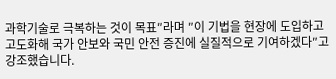과학기술로 극복하는 것이 목표″라며 ″이 기법을 현장에 도입하고 고도화해 국가 안보와 국민 안전 증진에 실질적으로 기여하겠다″고 강조했습니다.